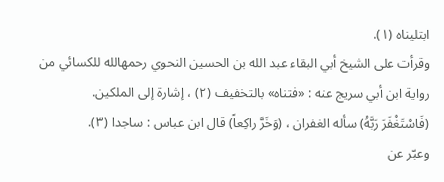ابتليناه (١).
وقرأت على الشيخ أبي البقاء عبد الله بن الحسين النحوي رحمهالله للكسائي من رواية ابن أبي سريج عنه : «فتناه» بالتخفيف (٢) ، إشارة إلى الملكين.
(فَاسْتَغْفَرَ رَبَّهُ) سأله الغفران ، (وَخَرَّ راكِعاً) قال ابن عباس : ساجدا (٣).
وعبّر عن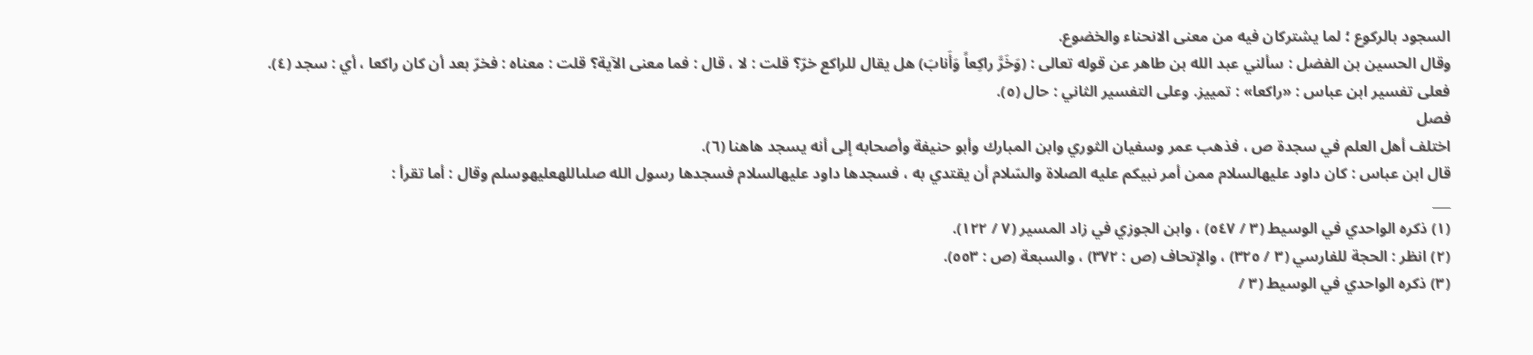السجود بالركوع ؛ لما يشتركان فيه من معنى الانحناء والخضوع.
وقال الحسين بن الفضل : سألني عبد الله بن طاهر عن قوله تعالى : (وَخَرَّ راكِعاً وَأَنابَ) هل يقال للراكع خرّ؟ قلت : لا ، قال : فما معنى الآية؟ قلت : معناه : فخرّ بعد أن كان راكعا ، أي : سجد (٤).
فعلى تفسير ابن عباس : «راكعا» : تمييز. وعلى التفسير الثاني : حال (٥).
فصل
اختلف أهل العلم في سجدة ص ، فذهب عمر وسفيان الثوري وابن المبارك وأبو حنيفة وأصحابه إلى أنه يسجد هاهنا (٦).
قال ابن عباس : كان داود عليهالسلام ممن أمر نبيكم عليه الصلاة والسّلام أن يقتدي به ، فسجدها داود عليهالسلام فسجدها رسول الله صلىاللهعليهوسلم وقال : أما تقرأ :
___
(١) ذكره الواحدي في الوسيط (٣ / ٥٤٧) ، وابن الجوزي في زاد المسير (٧ / ١٢٢).
(٢) انظر : الحجة للفارسي (٣ / ٣٢٥) ، والإتحاف (ص : ٣٧٢) ، والسبعة (ص : ٥٥٣).
(٣) ذكره الواحدي في الوسيط (٣ /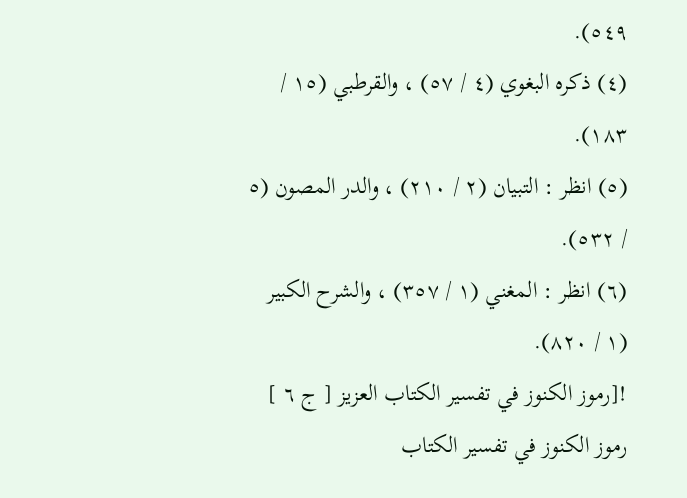٥٤٩).
(٤) ذكره البغوي (٤ / ٥٧) ، والقرطبي (١٥ / ١٨٣).
(٥) انظر : التبيان (٢ / ٢١٠) ، والدر المصون (٥ / ٥٣٢).
(٦) انظر : المغني (١ / ٣٥٧) ، والشرح الكبير (١ / ٨٢٠).
![رموز الكنوز في تفسير الكتاب العزيز [ ج ٦ ] رموز الكنوز في تفسير الكتاب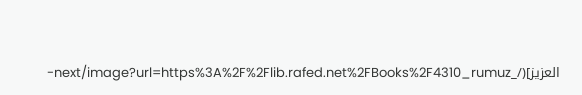العزيز](/_next/image?url=https%3A%2F%2Flib.rafed.net%2FBooks%2F4310_rumuz-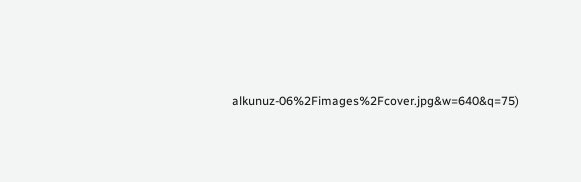alkunuz-06%2Fimages%2Fcover.jpg&w=640&q=75)